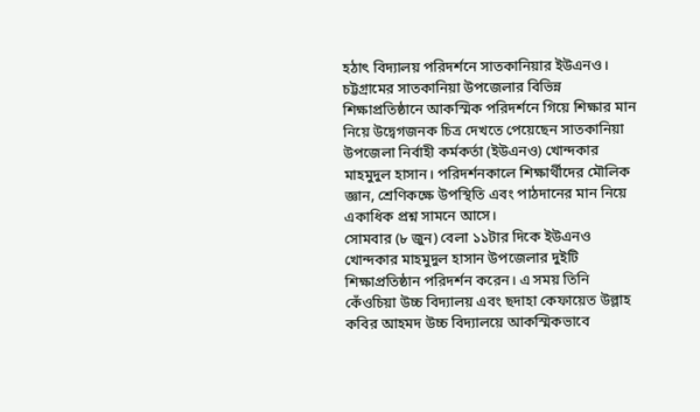হঠাৎ বিদ্যালয় পরিদর্শনে সাতকানিয়ার ইউএনও।
চট্টগ্রামের সাতকানিয়া উপজেলার বিভিন্ন শিক্ষাপ্রতিষ্ঠানে আকস্মিক পরিদর্শনে গিয়ে শিক্ষার মান নিয়ে উদ্বেগজনক চিত্র দেখতে পেয়েছেন সাতকানিয়া উপজেলা নির্বাহী কর্মকর্তা (ইউএনও) খোন্দকার মাহমুদুল হাসান। পরিদর্শনকালে শিক্ষার্থীদের মৌলিক জ্ঞান, শ্রেণিকক্ষে উপস্থিতি এবং পাঠদানের মান নিয়ে একাধিক প্রশ্ন সামনে আসে।
সোমবার (৮ জুন) বেলা ১১টার দিকে ইউএনও খোন্দকার মাহমুদুল হাসান উপজেলার দুইটি শিক্ষাপ্রতিষ্ঠান পরিদর্শন করেন। এ সময় তিনি কেঁওচিয়া উচ্চ বিদ্যালয় এবং ছদাহা কেফায়েত উল্লাহ কবির আহমদ উচ্চ বিদ্যালয়ে আকস্মিকভাবে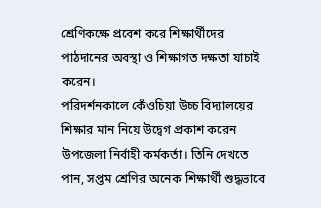শ্রেণিকক্ষে প্রবেশ করে শিক্ষার্থীদের পাঠদানের অবস্থা ও শিক্ষাগত দক্ষতা যাচাই করেন।
পরিদর্শনকালে কেঁওচিয়া উচ্চ বিদ্যালয়ের শিক্ষার মান নিয়ে উদ্বেগ প্রকাশ করেন উপজেলা নির্বাহী কর্মকর্তা। তিনি দেখতে পান, সপ্তম শ্রেণির অনেক শিক্ষার্থী শুদ্ধভাবে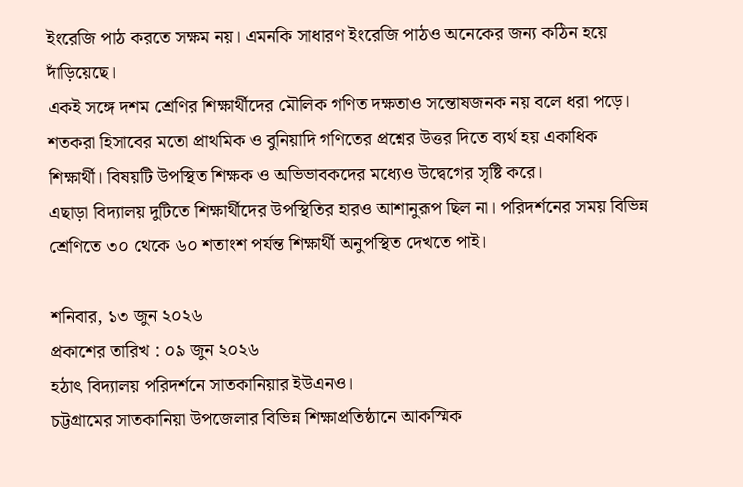ইংরেজি পাঠ করতে সক্ষম নয়। এমনকি সাধারণ ইংরেজি পাঠও অনেকের জন্য কঠিন হয়ে দাঁড়িয়েছে।
একই সঙ্গে দশম শ্রেণির শিক্ষার্থীদের মৌলিক গণিত দক্ষতাও সন্তোষজনক নয় বলে ধরা পড়ে। শতকরা হিসাবের মতো প্রাথমিক ও বুনিয়াদি গণিতের প্রশ্নের উত্তর দিতে ব্যর্থ হয় একাধিক শিক্ষার্থী। বিষয়টি উপস্থিত শিক্ষক ও অভিভাবকদের মধ্যেও উদ্বেগের সৃষ্টি করে।
এছাড়া বিদ্যালয় দুটিতে শিক্ষার্থীদের উপস্থিতির হারও আশানুরূপ ছিল না। পরিদর্শনের সময় বিভিন্ন শ্রেণিতে ৩০ থেকে ৬০ শতাংশ পর্যন্ত শিক্ষার্থী অনুপস্থিত দেখতে পাই।

শনিবার, ১৩ জুন ২০২৬
প্রকাশের তারিখ : ০৯ জুন ২০২৬
হঠাৎ বিদ্যালয় পরিদর্শনে সাতকানিয়ার ইউএনও।
চট্টগ্রামের সাতকানিয়া উপজেলার বিভিন্ন শিক্ষাপ্রতিষ্ঠানে আকস্মিক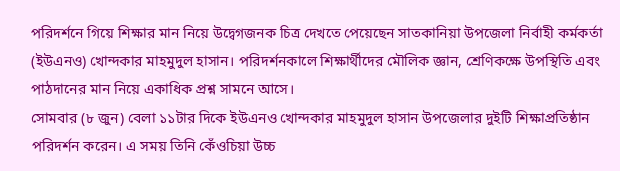পরিদর্শনে গিয়ে শিক্ষার মান নিয়ে উদ্বেগজনক চিত্র দেখতে পেয়েছেন সাতকানিয়া উপজেলা নির্বাহী কর্মকর্তা (ইউএনও) খোন্দকার মাহমুদুল হাসান। পরিদর্শনকালে শিক্ষার্থীদের মৌলিক জ্ঞান, শ্রেণিকক্ষে উপস্থিতি এবং পাঠদানের মান নিয়ে একাধিক প্রশ্ন সামনে আসে।
সোমবার (৮ জুন) বেলা ১১টার দিকে ইউএনও খোন্দকার মাহমুদুল হাসান উপজেলার দুইটি শিক্ষাপ্রতিষ্ঠান পরিদর্শন করেন। এ সময় তিনি কেঁওচিয়া উচ্চ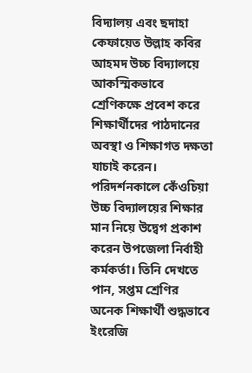বিদ্যালয় এবং ছদাহা কেফায়েত উল্লাহ কবির আহমদ উচ্চ বিদ্যালয়ে আকস্মিকভাবে শ্রেণিকক্ষে প্রবেশ করে শিক্ষার্থীদের পাঠদানের অবস্থা ও শিক্ষাগত দক্ষতা যাচাই করেন।
পরিদর্শনকালে কেঁওচিয়া উচ্চ বিদ্যালয়ের শিক্ষার মান নিয়ে উদ্বেগ প্রকাশ করেন উপজেলা নির্বাহী কর্মকর্তা। তিনি দেখতে পান, সপ্তম শ্রেণির অনেক শিক্ষার্থী শুদ্ধভাবে ইংরেজি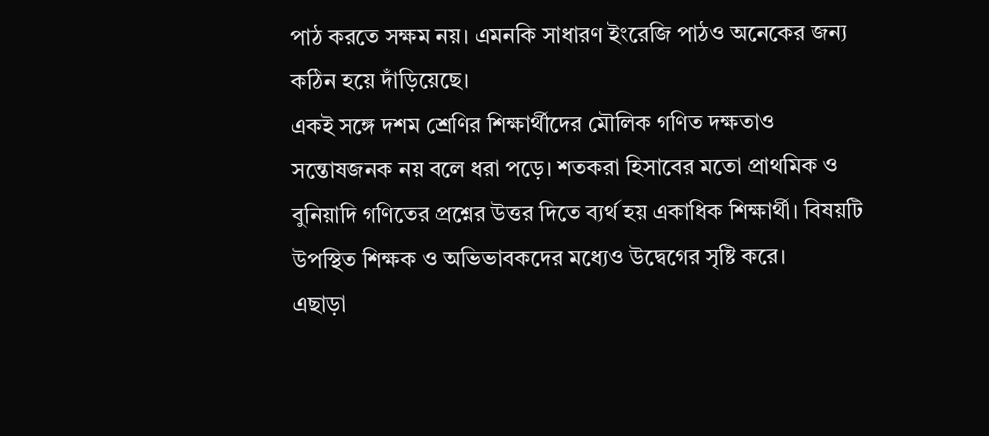পাঠ করতে সক্ষম নয়। এমনকি সাধারণ ইংরেজি পাঠও অনেকের জন্য কঠিন হয়ে দাঁড়িয়েছে।
একই সঙ্গে দশম শ্রেণির শিক্ষার্থীদের মৌলিক গণিত দক্ষতাও সন্তোষজনক নয় বলে ধরা পড়ে। শতকরা হিসাবের মতো প্রাথমিক ও বুনিয়াদি গণিতের প্রশ্নের উত্তর দিতে ব্যর্থ হয় একাধিক শিক্ষার্থী। বিষয়টি উপস্থিত শিক্ষক ও অভিভাবকদের মধ্যেও উদ্বেগের সৃষ্টি করে।
এছাড়া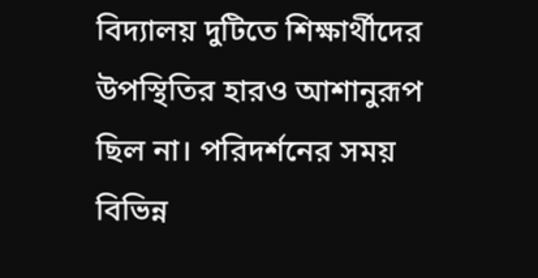বিদ্যালয় দুটিতে শিক্ষার্থীদের উপস্থিতির হারও আশানুরূপ ছিল না। পরিদর্শনের সময় বিভিন্ন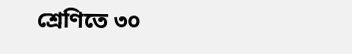শ্রেণিতে ৩০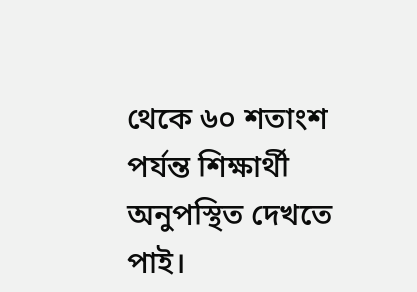থেকে ৬০ শতাংশ পর্যন্ত শিক্ষার্থী অনুপস্থিত দেখতে পাই।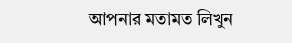আপনার মতামত লিখুন